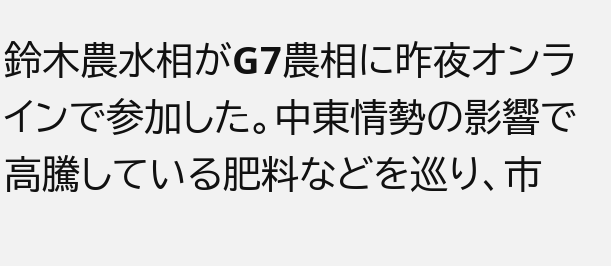鈴木農水相がG7農相に昨夜オンラインで参加した。中東情勢の影響で高騰している肥料などを巡り、市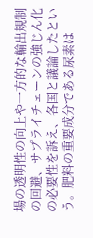場の透明性の向上や一方的な輸出規制の回避、サプライチェーンの強じん化の必要性を訴え、各国と議論したという。肥料の重要成分である尿素は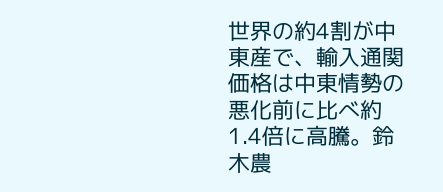世界の約4割が中東産で、輸入通関価格は中東情勢の悪化前に比べ約1.4倍に高騰。鈴木農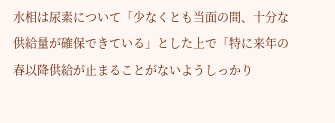水相は尿素について「少なくとも当面の間、十分な供給量が確保できている」とした上で「特に来年の春以降供給が止まることがないようしっかり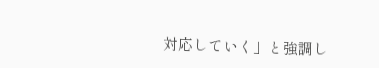対応していく」と強調し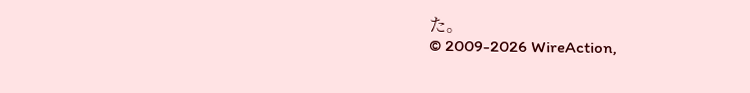た。
© 2009-2026 WireAction,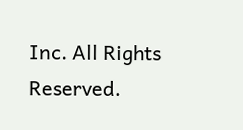Inc. All Rights Reserved.